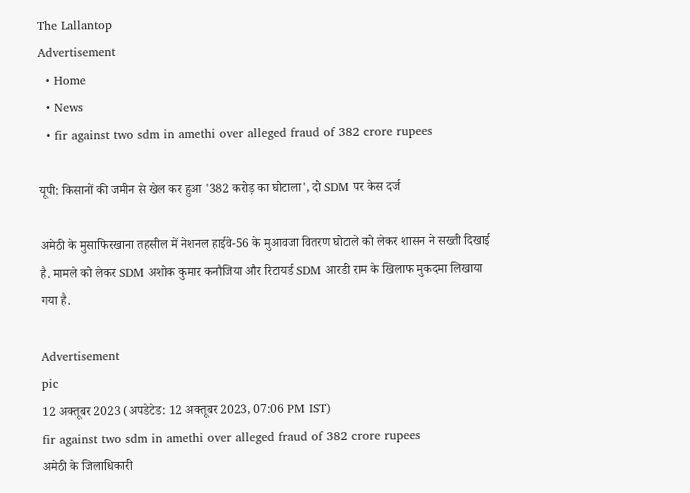The Lallantop
Advertisement
  • Home
  • News
  • fir against two sdm in amethi over alleged fraud of 382 crore rupees

यूपी: किसानों की जमीन से खेल कर हुआ '382 करोड़ का घोटाला', दो SDM पर केस दर्ज

अमेठी के मुसाफिरखाना तहसील में नेशनल हाईवे-56 के मुआवजा वितरण घोटाले को लेकर शासन ने सख्ती दिखाई है. मामले को लेकर SDM अशोक कुमार कनौजिया और रिटायर्ड SDM आरडी राम के खिलाफ मुकदमा लिखाया गया है.

Advertisement
pic
12 अक्तूबर 2023 (अपडेटेड: 12 अक्तूबर 2023, 07:06 PM IST)
fir against two sdm in amethi over alleged fraud of 382 crore rupees
अमेठी के जिलाधिकारी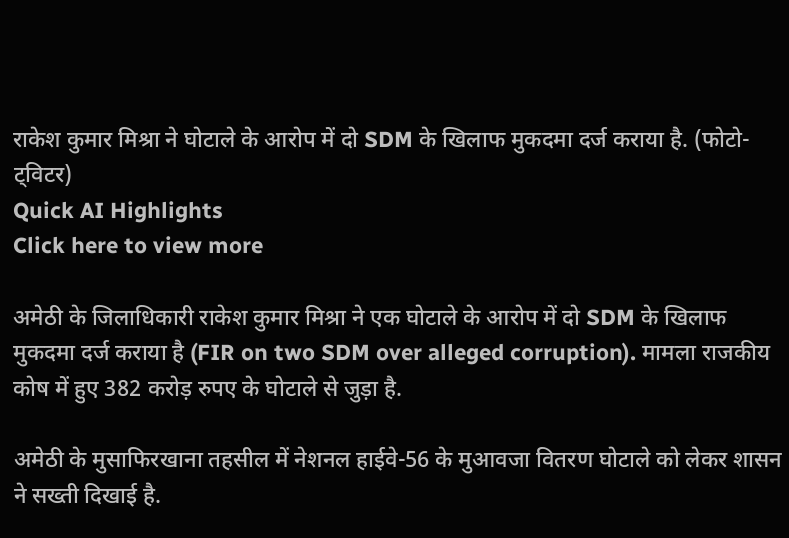राकेश कुमार मिश्रा ने घोटाले के आरोप में दो SDM के खिलाफ मुकदमा दर्ज कराया है. (फोटो- ट्विटर)
Quick AI Highlights
Click here to view more

अमेठी के जिलाधिकारी राकेश कुमार मिश्रा ने एक घोटाले के आरोप में दो SDM के खिलाफ मुकदमा दर्ज कराया है (FIR on two SDM over alleged corruption). मामला राजकीय कोष में हुए 382 करोड़ रुपए के घोटाले से जुड़ा है.

अमेठी के मुसाफिरखाना तहसील में नेशनल हाईवे-56 के मुआवजा वितरण घोटाले को लेकर शासन ने सख्ती दिखाई है.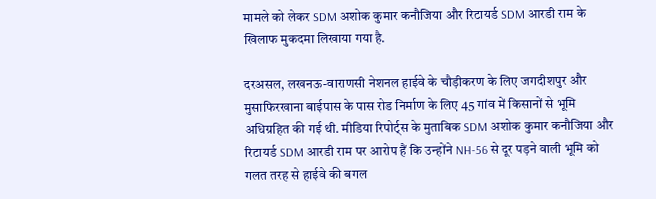मामले को लेकर SDM अशोक कुमार कनौजिया और रिटायर्ड SDM आरडी राम के खिलाफ मुकदमा लिखाया गया है.

दरअसल, लखनऊ-वाराणसी नेशनल हाईवे के चौड़ीकरण के लिए जगदीशपुर और मुसाफिरखाना बाईपास के पास रोड निर्माण के लिए 45 गांव में किसानों से भूमि अधिग्रहित की गई थी. मीडिया रिपोर्ट्स के मुताबिक SDM अशोक कुमार कनौजिया और रिटायर्ड SDM आरडी राम पर आरोप हैं कि उन्होंने NH-56 से दूर पड़ने वाली भूमि को गलत तरह से हाईवे की बगल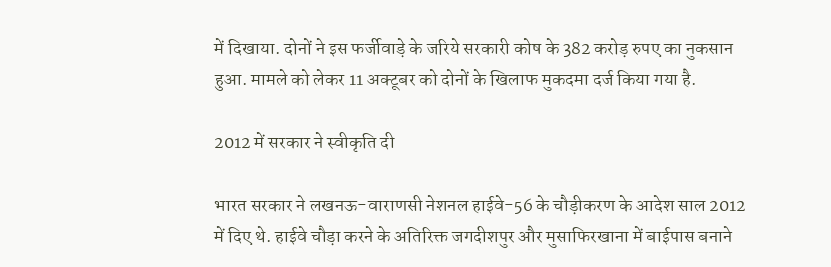में दिखाया. दोनों ने इस फर्जीवाड़े के जरिये सरकारी कोष के 382 करोड़ रुपए का नुकसान हुआ. मामले को लेकर 11 अक्टूबर को दोनों के खिलाफ मुकदमा दर्ज किया गया है.

2012 में सरकार ने स्वीकृति दी

भारत सरकार ने लखनऊ-वाराणसी नेशनल हाईवे-56 के चौड़ीकरण के आदेश साल 2012 में दिए थे. हाईवे चौड़ा करने के अतिरिक्त जगदीशपुर और मुसाफिरखाना में बाईपास बनाने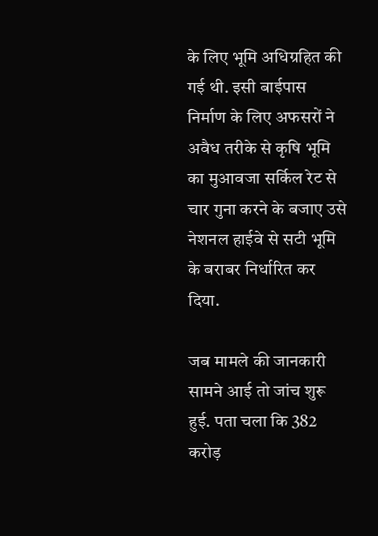के लिए भूमि अधिग्रहित की गई थी. इसी बाईपास निर्माण के लिए अफसरों ने अवैध तरीके से कृषि भूमि का मुआवजा सर्किल रेट से चार गुना करने के बजाए उसे नेशनल हाईवे से सटी भूमि के बराबर निर्धारित कर दिया.

जब मामले की जानकारी सामने आई तो जांच शुरू हुई. पता चला कि 382 करोड़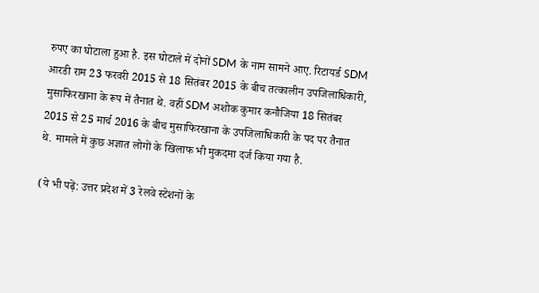रुपए का घोटाला हुआ है. इस घोटाले में दोनों SDM के नाम सामने आए. रिटायर्ड SDM आरडी राम 23 फरवरी 2015 से 18 सितंबर 2015 के बीच तत्कालीन उपजिलाधिकारी, मुसाफिरखाना के रूप में तैनात थे. वहीं SDM अशोक कुमार कनौजिया 18 सितंबर 2015 से 25 मार्च 2016 के बीच मुसाफिरखाना के उपजिलाधिकारी के पद पर तैनात थे. मामले में कुछ अज्ञात लोगों के खिलाफ भी मुकदमा दर्ज किया गया है.

(ये भी पढ़ें: उत्तर प्रदेश में 3 रेलवे स्टेशनों के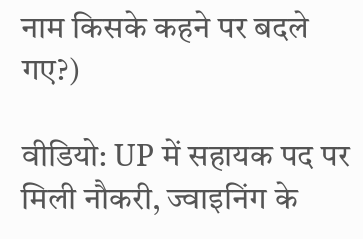नाम किसके कहने पर बदले गए?)

वीडियो: UP में सहायक पद पर मिली नौकरी, ज्वाइनिंग के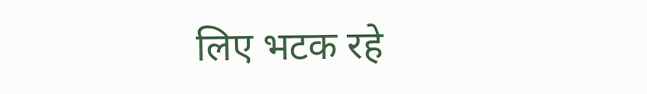लिए भटक रहे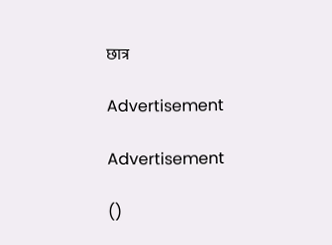छात्र

Advertisement

Advertisement

()